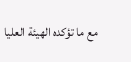مع ما تؤكده الهيئة العليا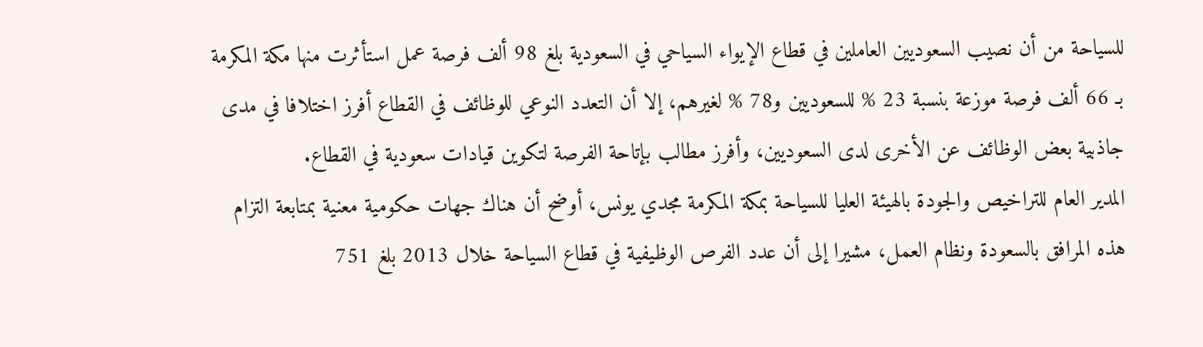للسياحة من أن نصيب السعوديين العاملين في قطاع الإيواء السياحي في السعودية بلغ 98 ألف فرصة عمل استأثرت منها مكة المكرمة بـ 66 ألف فرصة موزعة بنسبة 23 % للسعوديين و78 % لغيرهم، إلا أن التعدد النوعي للوظائف في القطاع أفرز اختلافا في مدى جاذبية بعض الوظائف عن الأخرى لدى السعوديين، وأفرز مطالب بإتاحة الفرصة لتكوين قيادات سعودية في القطاع.
المدير العام للتراخيص والجودة بالهيئة العليا للسياحة بمكة المكرمة مجدي يونس، أوضح أن هناك جهات حكومية معنية بمتابعة التزام هذه المرافق بالسعودة ونظام العمل، مشيرا إلى أن عدد الفرص الوظيفية في قطاع السياحة خلال 2013 بلغ 751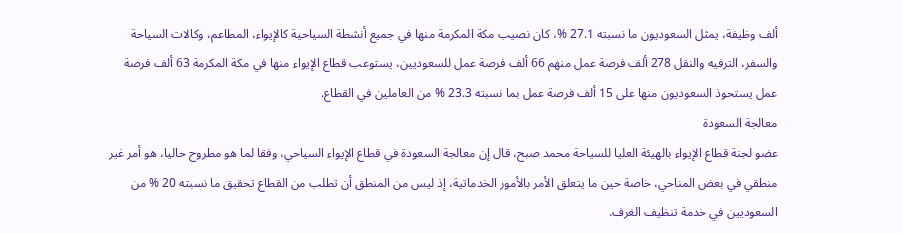ألف وظيفة، يمثل السعوديون ما نسبته 27.1 %، كان نصيب مكة المكرمة منها في جميع أنشطة السياحية كالإيواء، المطاعم، وكالات السياحة والسفر، الترفيه والنقل 278 ألف فرصة عمل منهم 66 ألف فرصة عمل للسعوديين، يستوعب قطاع الإيواء منها في مكة المكرمة 63 ألف فرصة عمل يستحوذ السعوديون منها على 15 ألف فرصة عمل بما نسبته 23.3 % من العاملين في القطاع.
معالجة السعودة
عضو لجنة قطاع الإيواء بالهيئة العليا للسياحة محمد صبح، قال إن معالجة السعودة في قطاع الإيواء السياحي، وفقا لما هو مطروح حاليا، هو أمر غير منطقي في بعض المناحي، خاصة حين ما يتعلق الأمر بالأمور الخدماتية، إذ ليس من المنطق أن تطلب من القطاع تحقيق ما نسبته 20 % من السعوديين في خدمة تنظيف الغرف.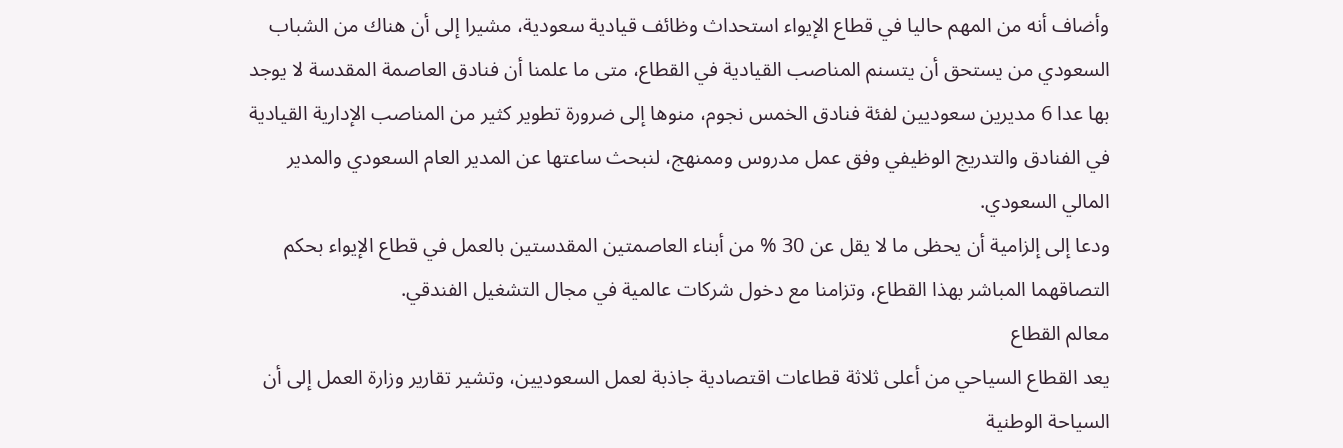وأضاف أنه من المهم حاليا في قطاع الإيواء استحداث وظائف قيادية سعودية، مشيرا إلى أن هناك من الشباب السعودي من يستحق أن يتسنم المناصب القيادية في القطاع، متى ما علمنا أن فنادق العاصمة المقدسة لا يوجد بها عدا 6 مديرين سعوديين لفئة فنادق الخمس نجوم، منوها إلى ضرورة تطوير كثير من المناصب الإدارية القيادية في الفنادق والتدريج الوظيفي وفق عمل مدروس وممنهج، لنبحث ساعتها عن المدير العام السعودي والمدير المالي السعودي.
ودعا إلى إلزامية أن يحظى ما لا يقل عن 30 % من أبناء العاصمتين المقدستين بالعمل في قطاع الإيواء بحكم التصاقهما المباشر بهذا القطاع، وتزامنا مع دخول شركات عالمية في مجال التشغيل الفندقي.
معالم القطاع
يعد القطاع السياحي من أعلى ثلاثة قطاعات اقتصادية جاذبة لعمل السعوديين، وتشير تقارير وزارة العمل إلى أن السياحة الوطنية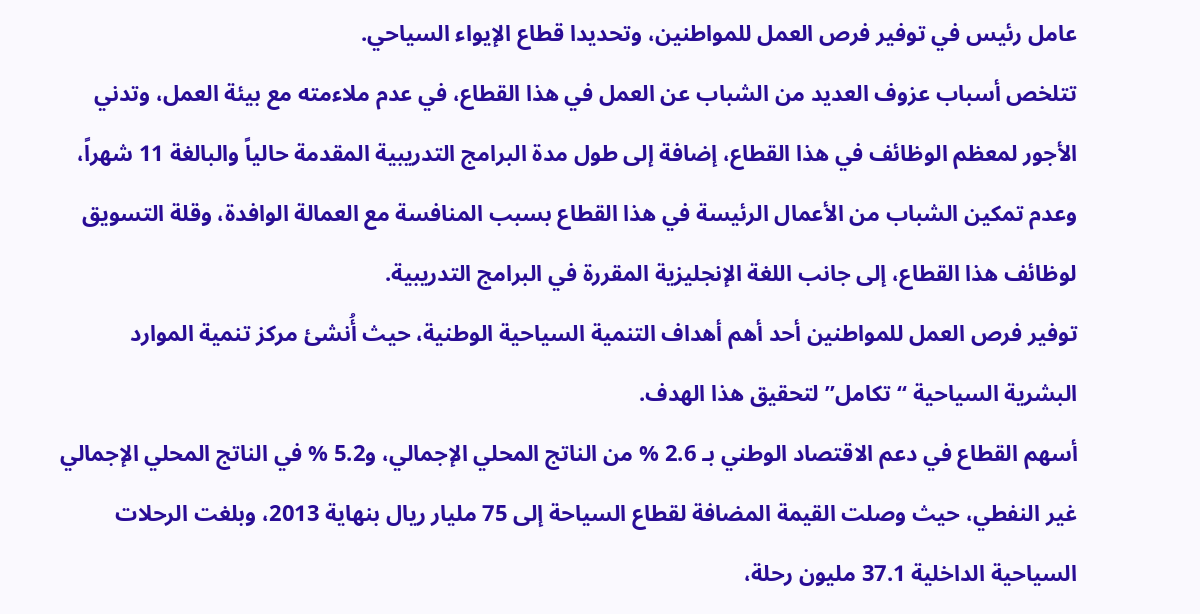عامل رئيس في توفير فرص العمل للمواطنين، وتحديدا قطاع الإيواء السياحي.
تتلخص أسباب عزوف العديد من الشباب عن العمل في هذا القطاع، في عدم ملاءمته مع بيئة العمل، وتدني الأجور لمعظم الوظائف في هذا القطاع، إضافة إلى طول مدة البرامج التدريبية المقدمة حالياً والبالغة 11 شهراً، وعدم تمكين الشباب من الأعمال الرئيسة في هذا القطاع بسبب المنافسة مع العمالة الوافدة، وقلة التسويق لوظائف هذا القطاع، إلى جانب اللغة الإنجليزية المقررة في البرامج التدريبية.
توفير فرص العمل للمواطنين أحد أهم أهداف التنمية السياحية الوطنية، حيث أُنشئ مركز تنمية الموارد البشرية السياحية “تكامل” لتحقيق هذا الهدف.
أسهم القطاع في دعم الاقتصاد الوطني بـ 2.6 % من الناتج المحلي الإجمالي، و5.2 % في الناتج المحلي الإجمالي غير النفطي، حيث وصلت القيمة المضافة لقطاع السياحة إلى 75 مليار ريال بنهاية 2013، وبلغت الرحلات السياحية الداخلية 37.1 مليون رحلة،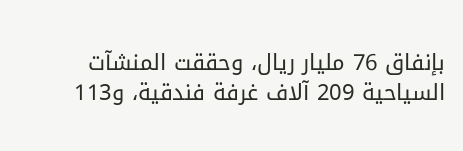بإنفاق 76 مليار ريال، وحققت المنشآت السياحية 209 آلاف غرفة فندقية، و113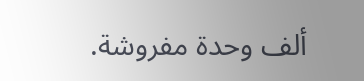ألف وحدة مفروشة.